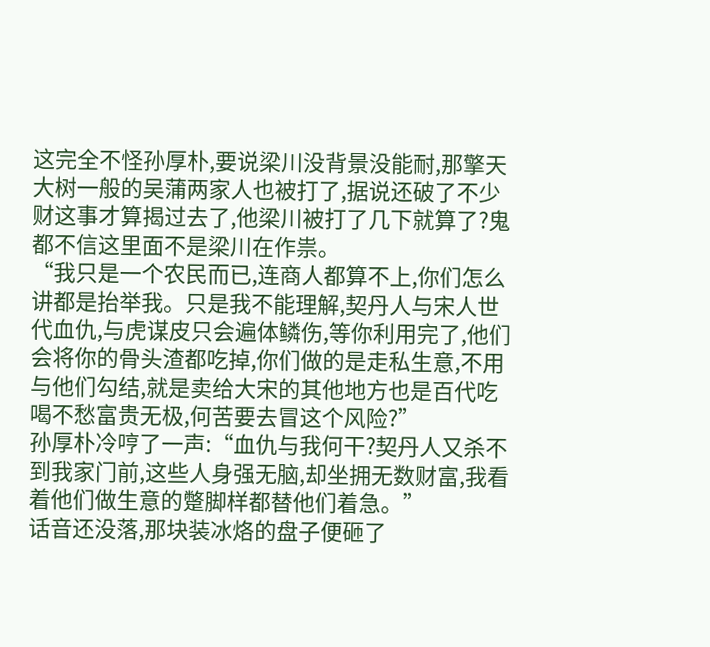这完全不怪孙厚朴,要说梁川没背景没能耐,那擎天大树一般的吴蒲两家人也被打了,据说还破了不少财这事才算揭过去了,他梁川被打了几下就算了?鬼都不信这里面不是梁川在作祟。
“我只是一个农民而已,连商人都算不上,你们怎么讲都是抬举我。只是我不能理解,契丹人与宋人世代血仇,与虎谋皮只会遍体鳞伤,等你利用完了,他们会将你的骨头渣都吃掉,你们做的是走私生意,不用与他们勾结,就是卖给大宋的其他地方也是百代吃喝不愁富贵无极,何苦要去冒这个风险?”
孙厚朴冷哼了一声:“血仇与我何干?契丹人又杀不到我家门前,这些人身强无脑,却坐拥无数财富,我看着他们做生意的蹩脚样都替他们着急。”
话音还没落,那块装冰烙的盘子便砸了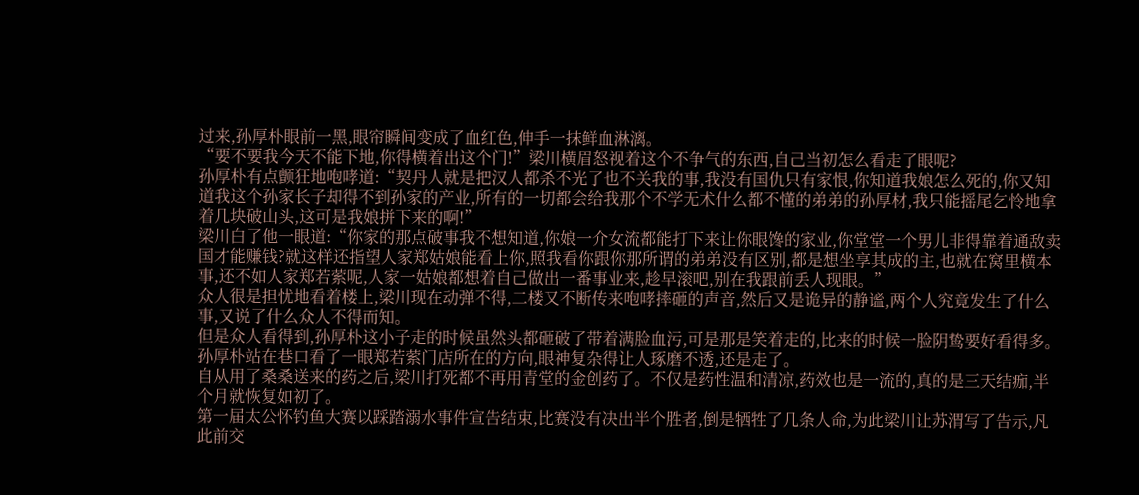过来,孙厚朴眼前一黑,眼帘瞬间变成了血红色,伸手一抹鲜血淋漓。
“要不要我今天不能下地,你得横着出这个门!”梁川横眉怒视着这个不争气的东西,自己当初怎么看走了眼呢?
孙厚朴有点颤狂地咆哮道:“契丹人就是把汉人都杀不光了也不关我的事,我没有国仇只有家恨,你知道我娘怎么死的,你又知道我这个孙家长子却得不到孙家的产业,所有的一切都会给我那个不学无术什么都不懂的弟弟的孙厚材,我只能摇尾乞怜地拿着几块破山头,这可是我娘拼下来的啊!”
梁川白了他一眼道:“你家的那点破事我不想知道,你娘一介女流都能打下来让你眼馋的家业,你堂堂一个男儿非得靠着通敌卖国才能赚钱?就这样还指望人家郑姑娘能看上你,照我看你跟你那所谓的弟弟没有区别,都是想坐享其成的主,也就在窝里横本事,还不如人家郑若萦呢,人家一姑娘都想着自己做出一番事业来,趁早滚吧,别在我跟前丢人现眼。”
众人很是担忧地看着楼上,梁川现在动弹不得,二楼又不断传来咆哮摔砸的声音,然后又是诡异的静谧,两个人究竟发生了什么事,又说了什么众人不得而知。
但是众人看得到,孙厚朴这小子走的时候虽然头都砸破了带着满脸血污,可是那是笑着走的,比来的时候一脸阴鸷要好看得多。孙厚朴站在巷口看了一眼郑若萦门店所在的方向,眼神复杂得让人琢磨不透,还是走了。
自从用了桑桑送来的药之后,梁川打死都不再用青堂的金创药了。不仅是药性温和清凉,药效也是一流的,真的是三天结痂,半个月就恢复如初了。
第一届太公怀钓鱼大赛以踩踏溺水事件宣告结束,比赛没有决出半个胜者,倒是牺牲了几条人命,为此梁川让苏渭写了告示,凡此前交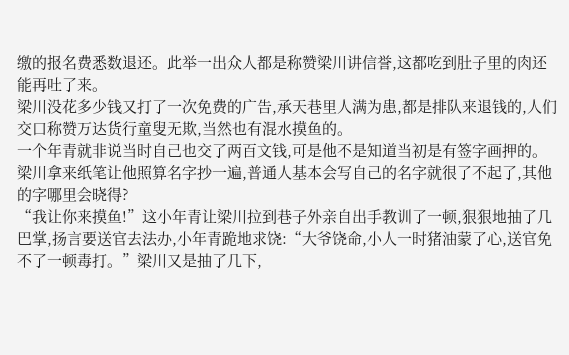缴的报名费悉数退还。此举一出众人都是称赞梁川讲信誉,这都吃到肚子里的肉还能再吐了来。
梁川没花多少钱又打了一次免费的广告,承天巷里人满为患,都是排队来退钱的,人们交口称赞万达货行童叟无欺,当然也有混水摸鱼的。
一个年青就非说当时自己也交了两百文钱,可是他不是知道当初是有签字画押的。梁川拿来纸笔让他照算名字抄一遍,普通人基本会写自己的名字就很了不起了,其他的字哪里会晓得?
“我让你来摸鱼!”这小年青让梁川拉到巷子外亲自出手教训了一顿,狠狠地抽了几巴掌,扬言要送官去法办,小年青跪地求饶:“大爷饶命,小人一时猪油蒙了心,送官免不了一顿毒打。”梁川又是抽了几下,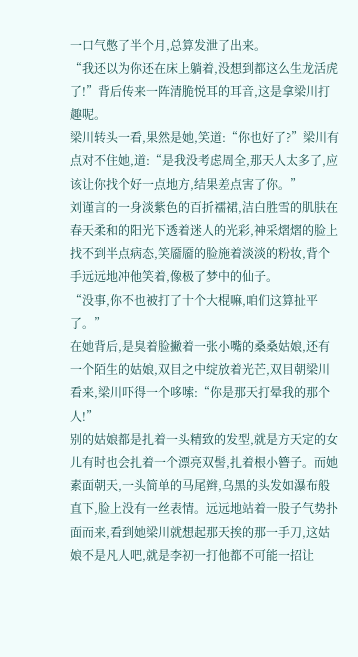一口气憋了半个月,总算发泄了出来。
“我还以为你还在床上躺着,没想到都这么生龙活虎了!”背后传来一阵清脆悦耳的耳音,这是拿梁川打趣呢。
梁川转头一看,果然是她,笑道:“你也好了?”梁川有点对不住她,道:“是我没考虑周全,那天人太多了,应该让你找个好一点地方,结果差点害了你。”
刘谨言的一身淡紫色的百折襦裙,洁白胜雪的肌肤在春天柔和的阳光下透着迷人的光彩,神采熠熠的脸上找不到半点病态,笑靥靥的脸施着淡淡的粉妆,背个手远远地冲他笑着,像极了梦中的仙子。
“没事,你不也被打了十个大棍嘛,咱们这算扯平了。”
在她背后,是臭着脸撇着一张小嘴的桑桑姑娘,还有一个陌生的姑娘,双目之中绽放着光芒,双目朝梁川看来,梁川吓得一个哆嗦:“你是那天打晕我的那个人!”
别的姑娘都是扎着一头精致的发型,就是方天定的女儿有时也会扎着一个漂亮双髻,扎着根小簪子。而她素面朝天,一头简单的马尾辫,乌黑的头发如瀑布般直下,脸上没有一丝表情。远远地站着一股子气势扑面而来,看到她梁川就想起那天挨的那一手刀,这姑娘不是凡人吧,就是李初一打他都不可能一招让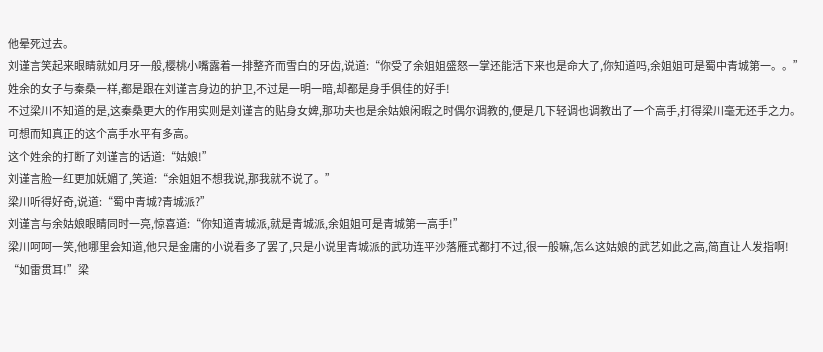他晕死过去。
刘谨言笑起来眼睛就如月牙一般,樱桃小嘴露着一排整齐而雪白的牙齿,说道:“你受了余姐姐盛怒一掌还能活下来也是命大了,你知道吗,余姐姐可是蜀中青城第一。。”
姓余的女子与秦桑一样,都是跟在刘谨言身边的护卫,不过是一明一暗,却都是身手俱佳的好手!
不过梁川不知道的是,这秦桑更大的作用实则是刘谨言的贴身女婢,那功夫也是余姑娘闲暇之时偶尔调教的,便是几下轻调也调教出了一个高手,打得梁川毫无还手之力。
可想而知真正的这个高手水平有多高。
这个姓余的打断了刘谨言的话道:“姑娘!”
刘谨言脸一红更加妩媚了,笑道:“余姐姐不想我说,那我就不说了。”
梁川听得好奇,说道:“蜀中青城?青城派?”
刘谨言与余姑娘眼睛同时一亮,惊喜道:“你知道青城派,就是青城派,余姐姐可是青城第一高手!”
梁川呵呵一笑,他哪里会知道,他只是金庸的小说看多了罢了,只是小说里青城派的武功连平沙落雁式都打不过,很一般嘛,怎么这姑娘的武艺如此之高,简直让人发指啊!
“如雷贯耳!”梁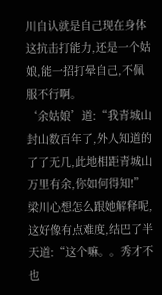川自认就是自己现在身体这抗击打能力,还是一个姑娘,能一招打晕自己,不佩服不行啊。
‘余姑娘’道:“我青城山封山数百年了,外人知道的了了无几,此地相距青城山万里有余,你如何得知!”
梁川心想怎么跟她解释呢,这好像有点难度,结巴了半天道:“这个嘛。。秀才不也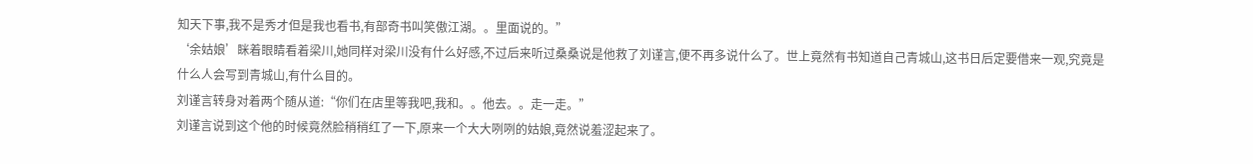知天下事,我不是秀才但是我也看书,有部奇书叫笑傲江湖。。里面说的。”
‘余姑娘’眯着眼睛看着梁川,她同样对梁川没有什么好感,不过后来听过桑桑说是他救了刘谨言,便不再多说什么了。世上竟然有书知道自己青城山,这书日后定要借来一观,究竟是什么人会写到青城山,有什么目的。
刘谨言转身对着两个随从道:“你们在店里等我吧,我和。。他去。。走一走。”
刘谨言说到这个他的时候竟然脸稍稍红了一下,原来一个大大咧咧的姑娘,竟然说羞涩起来了。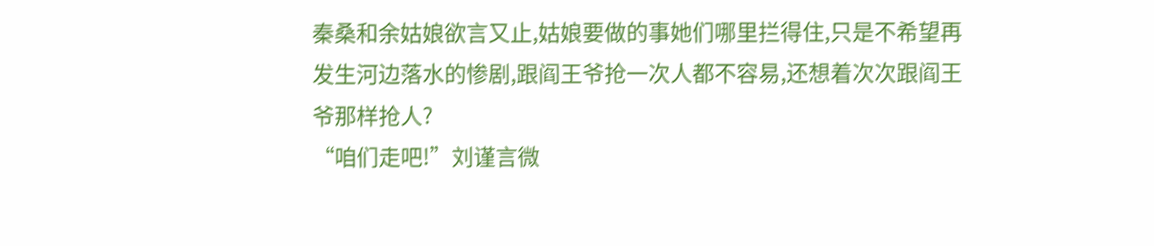秦桑和余姑娘欲言又止,姑娘要做的事她们哪里拦得住,只是不希望再发生河边落水的惨剧,跟阎王爷抢一次人都不容易,还想着次次跟阎王爷那样抢人?
“咱们走吧!”刘谨言微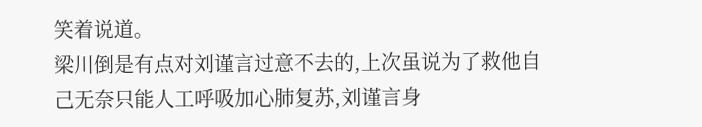笑着说道。
梁川倒是有点对刘谨言过意不去的,上次虽说为了救他自己无奈只能人工呼吸加心肺复苏,刘谨言身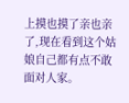上摸也摸了亲也亲了,现在看到这个姑娘自己都有点不敢面对人家。